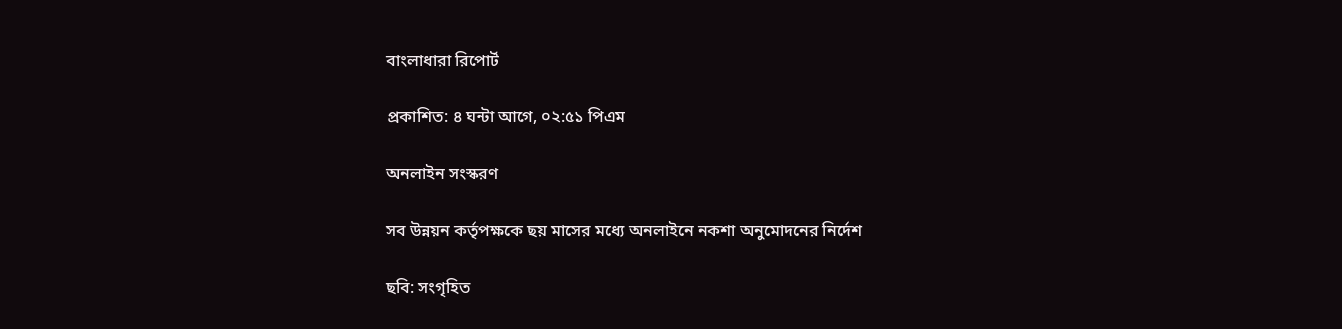বাংলাধারা রিপোর্ট

প্রকাশিত: ৪ ঘন্টা আগে, ০২:৫১ পিএম

অনলাইন সংস্করণ

সব উন্নয়ন কর্তৃপক্ষকে ছয় মাসের মধ্যে অনলাইনে নকশা অনুমোদনের নির্দেশ

ছবি: সংগৃহিত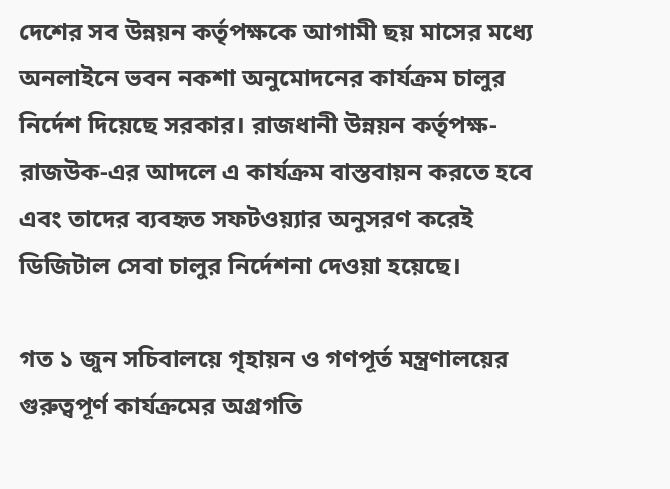দেশের সব উন্নয়ন কর্তৃপক্ষকে আগামী ছয় মাসের মধ্যে অনলাইনে ভবন নকশা অনুমোদনের কার্যক্রম চালুর নির্দেশ দিয়েছে সরকার। রাজধানী উন্নয়ন কর্তৃপক্ষ-রাজউক-এর আদলে এ কার্যক্রম বাস্তবায়ন করতে হবে এবং তাদের ব্যবহৃত সফটওয়্যার অনুসরণ করেই ডিজিটাল সেবা চালুর নির্দেশনা দেওয়া হয়েছে।

গত ১ জুন সচিবালয়ে গৃহায়ন ও গণপূর্ত মন্ত্রণালয়ের গুরুত্বপূর্ণ কার্যক্রমের অগ্রগতি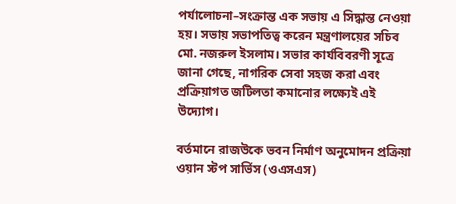পর্যালোচনা–সংক্রান্ত এক সভায় এ সিদ্ধান্ত নেওয়া হয়। সভায় সভাপতিত্ব করেন মন্ত্রণালয়ের সচিব মো. নজরুল ইসলাম। সভার কার্যবিবরণী সূত্রে জানা গেছে, নাগরিক সেবা সহজ করা এবং প্রক্রিয়াগত জটিলতা কমানোর লক্ষ্যেই এই উদ্যোগ।

বর্তমানে রাজউকে ভবন নির্মাণ অনুমোদন প্রক্রিয়া ওয়ান স্টপ সার্ভিস (ওএসএস)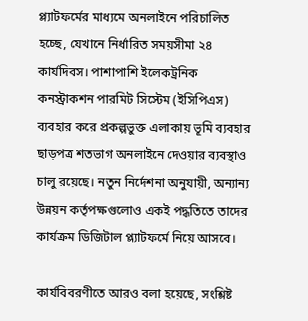প্ল্যাটফর্মের মাধ্যমে অনলাইনে পরিচালিত হচ্ছে, যেখানে নির্ধারিত সময়সীমা ২৪ কার্যদিবস। পাশাপাশি ইলেকট্রনিক কনস্ট্রাকশন পারমিট সিস্টেম (ইসিপিএস) ব্যবহার করে প্রকল্পভুক্ত এলাকায় ভূমি ব্যবহার ছাড়পত্র শতভাগ অনলাইনে দেওয়ার ব্যবস্থাও চালু রয়েছে। নতুন নির্দেশনা অনুযায়ী, অন্যান্য উন্নয়ন কর্তৃপক্ষগুলোও একই পদ্ধতিতে তাদের কার্যক্রম ডিজিটাল প্ল্যাটফর্মে নিয়ে আসবে।

কার্যবিবরণীতে আরও বলা হয়েছে, সংশ্লিষ্ট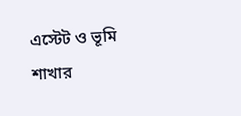এস্টেট ও ভূমি শাখার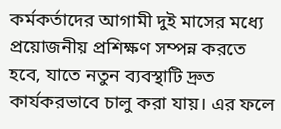কর্মকর্তাদের আগামী দুই মাসের মধ্যে প্রয়োজনীয় প্রশিক্ষণ সম্পন্ন করতে হবে, যাতে নতুন ব্যবস্থাটি দ্রুত কার্যকরভাবে চালু করা যায়। এর ফলে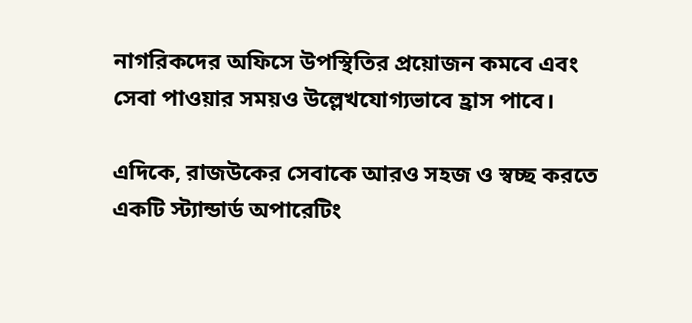নাগরিকদের অফিসে উপস্থিতির প্রয়োজন কমবে এবং সেবা পাওয়ার সময়ও উল্লেখযোগ্যভাবে হ্রাস পাবে।

এদিকে, রাজউকের সেবাকে আরও সহজ ও স্বচ্ছ করতে একটি স্ট্যান্ডার্ড অপারেটিং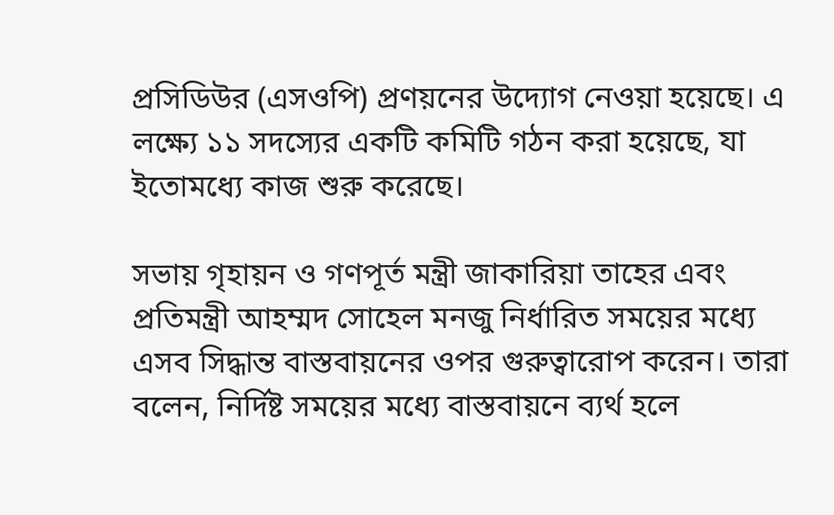প্রসিডিউর (এসওপি) প্রণয়নের উদ্যোগ নেওয়া হয়েছে। এ লক্ষ্যে ১১ সদস্যের একটি কমিটি গঠন করা হয়েছে, যা ইতোমধ্যে কাজ শুরু করেছে।

সভায় গৃহায়ন ও গণপূর্ত মন্ত্রী জাকারিয়া তাহের এবং প্রতিমন্ত্রী আহম্মদ সোহেল মনজু নির্ধারিত সময়ের মধ্যে এসব সিদ্ধান্ত বাস্তবায়নের ওপর গুরুত্বারোপ করেন। তারা বলেন, নির্দিষ্ট সময়ের মধ্যে বাস্তবায়নে ব্যর্থ হলে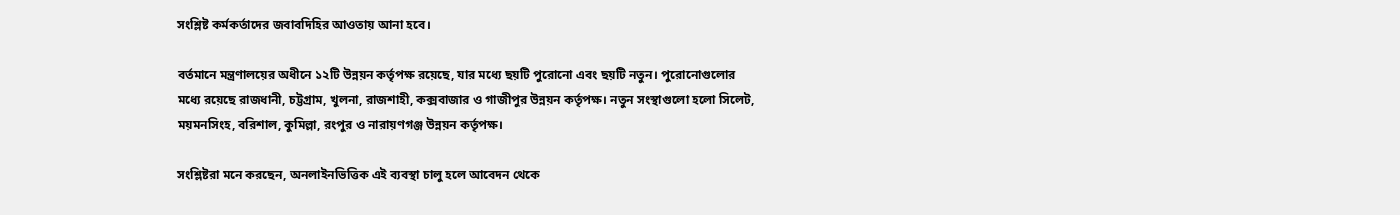সংশ্লিষ্ট কর্মকর্তাদের জবাবদিহির আওতায় আনা হবে।

বর্তমানে মন্ত্রণালয়ের অধীনে ১২টি উন্নয়ন কর্তৃপক্ষ রয়েছে, যার মধ্যে ছয়টি পুরোনো এবং ছয়টি নতুন। পুরোনোগুলোর মধ্যে রয়েছে রাজধানী, চট্টগ্রাম, খুলনা, রাজশাহী, কক্সবাজার ও গাজীপুর উন্নয়ন কর্তৃপক্ষ। নতুন সংস্থাগুলো হলো সিলেট, ময়মনসিংহ, বরিশাল, কুমিল্লা, রংপুর ও নারায়ণগঞ্জ উন্নয়ন কর্তৃপক্ষ।

সংশ্লিষ্টরা মনে করছেন, অনলাইনভিত্তিক এই ব্যবস্থা চালু হলে আবেদন থেকে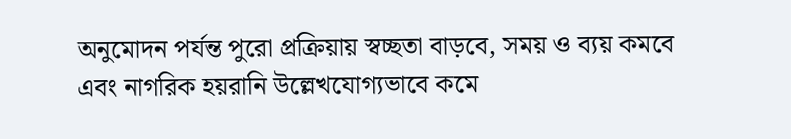অনুমোদন পর্যন্ত পুরো প্রক্রিয়ায় স্বচ্ছতা বাড়বে, সময় ও ব্যয় কমবে এবং নাগরিক হয়রানি উল্লেখযোগ্যভাবে কমে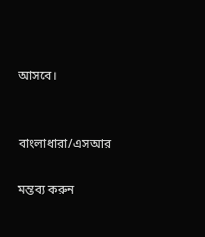আসবে।


বাংলাধারা/এসআর

মন্তব্য করুন